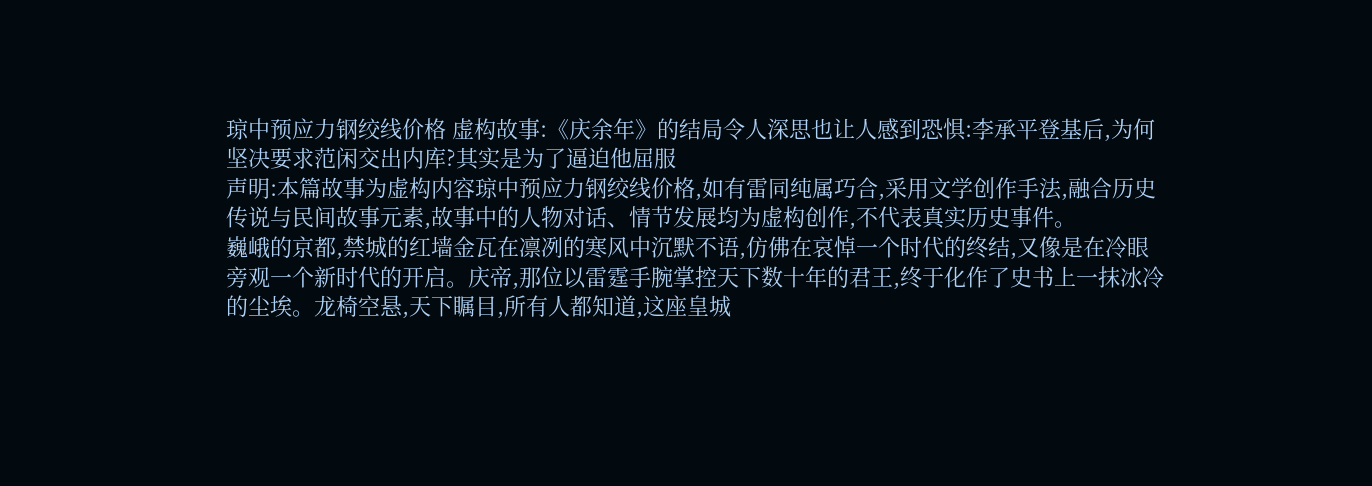琼中预应力钢绞线价格 虚构故事:《庆余年》的结局令人深思也让人感到恐惧:李承平登基后,为何坚决要求范闲交出内库?其实是为了逼迫他屈服
声明:本篇故事为虚构内容琼中预应力钢绞线价格,如有雷同纯属巧合,采用文学创作手法,融合历史传说与民间故事元素,故事中的人物对话、情节发展均为虚构创作,不代表真实历史事件。
巍峨的京都,禁城的红墙金瓦在凛冽的寒风中沉默不语,仿佛在哀悼一个时代的终结,又像是在冷眼旁观一个新时代的开启。庆帝,那位以雷霆手腕掌控天下数十年的君王,终于化作了史书上一抹冰冷的尘埃。龙椅空悬,天下瞩目,所有人都知道,这座皇城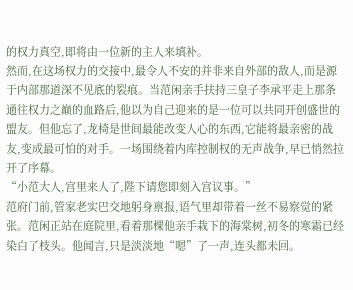的权力真空,即将由一位新的主人来填补。
然而,在这场权力的交接中,最令人不安的并非来自外部的敌人,而是源于内部那道深不见底的裂痕。当范闲亲手扶持三皇子李承平走上那条通往权力之巅的血路后,他以为自己迎来的是一位可以共同开创盛世的盟友。但他忘了,龙椅是世间最能改变人心的东西,它能将最亲密的战友,变成最可怕的对手。一场围绕着内库控制权的无声战争,早已悄然拉开了序幕。
“小范大人,宫里来人了,陛下请您即刻入宫议事。”
范府门前,管家老实巴交地躬身禀报,语气里却带着一丝不易察觉的紧张。范闲正站在庭院里,看着那棵他亲手栽下的海棠树,初冬的寒霜已经染白了枝头。他闻言,只是淡淡地“嗯”了一声,连头都未回。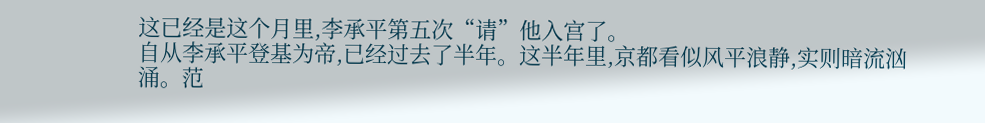这已经是这个月里,李承平第五次“请”他入宫了。
自从李承平登基为帝,已经过去了半年。这半年里,京都看似风平浪静,实则暗流汹涌。范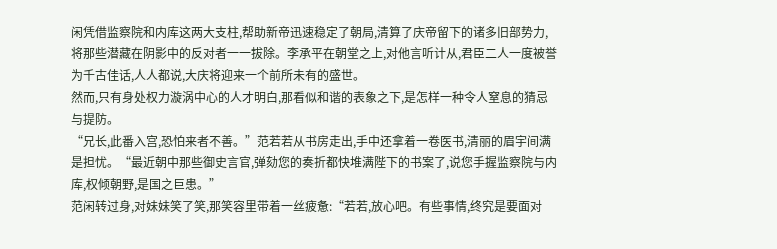闲凭借监察院和内库这两大支柱,帮助新帝迅速稳定了朝局,清算了庆帝留下的诸多旧部势力,将那些潜藏在阴影中的反对者一一拔除。李承平在朝堂之上,对他言听计从,君臣二人一度被誉为千古佳话,人人都说,大庆将迎来一个前所未有的盛世。
然而,只有身处权力漩涡中心的人才明白,那看似和谐的表象之下,是怎样一种令人窒息的猜忌与提防。
“兄长,此番入宫,恐怕来者不善。”范若若从书房走出,手中还拿着一卷医书,清丽的眉宇间满是担忧。“最近朝中那些御史言官,弹劾您的奏折都快堆满陛下的书案了,说您手握监察院与内库,权倾朝野,是国之巨患。”
范闲转过身,对妹妹笑了笑,那笑容里带着一丝疲惫:“若若,放心吧。有些事情,终究是要面对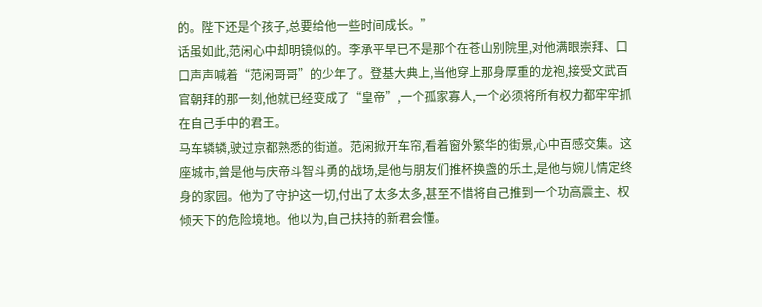的。陛下还是个孩子,总要给他一些时间成长。”
话虽如此,范闲心中却明镜似的。李承平早已不是那个在苍山别院里,对他满眼崇拜、口口声声喊着“范闲哥哥”的少年了。登基大典上,当他穿上那身厚重的龙袍,接受文武百官朝拜的那一刻,他就已经变成了“皇帝”,一个孤家寡人,一个必须将所有权力都牢牢抓在自己手中的君王。
马车辚辚,驶过京都熟悉的街道。范闲掀开车帘,看着窗外繁华的街景,心中百感交集。这座城市,曾是他与庆帝斗智斗勇的战场,是他与朋友们推杯换盏的乐土,是他与婉儿情定终身的家园。他为了守护这一切,付出了太多太多,甚至不惜将自己推到一个功高震主、权倾天下的危险境地。他以为,自己扶持的新君会懂。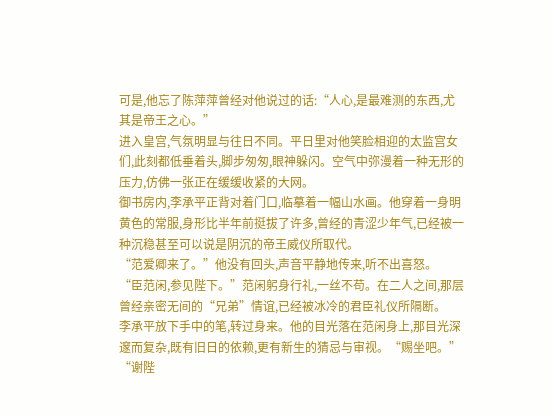可是,他忘了陈萍萍曾经对他说过的话:“人心,是最难测的东西,尤其是帝王之心。”
进入皇宫,气氛明显与往日不同。平日里对他笑脸相迎的太监宫女们,此刻都低垂着头,脚步匆匆,眼神躲闪。空气中弥漫着一种无形的压力,仿佛一张正在缓缓收紧的大网。
御书房内,李承平正背对着门口,临摹着一幅山水画。他穿着一身明黄色的常服,身形比半年前挺拔了许多,曾经的青涩少年气,已经被一种沉稳甚至可以说是阴沉的帝王威仪所取代。
“范爱卿来了。”他没有回头,声音平静地传来,听不出喜怒。
“臣范闲,参见陛下。”范闲躬身行礼,一丝不苟。在二人之间,那层曾经亲密无间的“兄弟”情谊,已经被冰冷的君臣礼仪所隔断。
李承平放下手中的笔,转过身来。他的目光落在范闲身上,那目光深邃而复杂,既有旧日的依赖,更有新生的猜忌与审视。“赐坐吧。”
“谢陛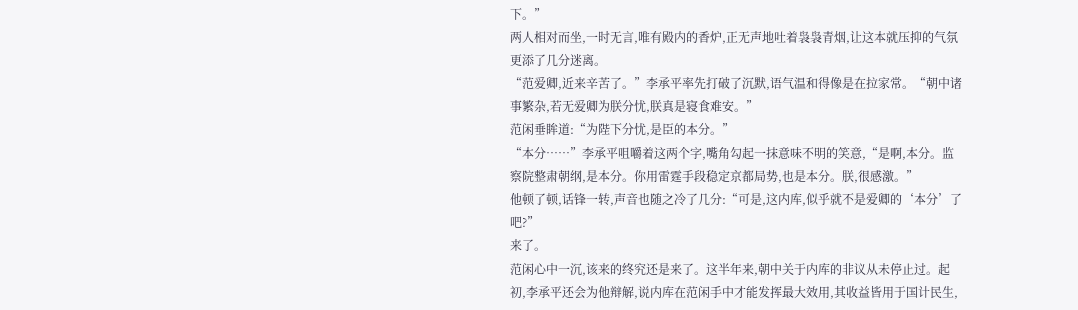下。”
两人相对而坐,一时无言,唯有殿内的香炉,正无声地吐着袅袅青烟,让这本就压抑的气氛更添了几分迷离。
“范爱卿,近来辛苦了。”李承平率先打破了沉默,语气温和得像是在拉家常。“朝中诸事繁杂,若无爱卿为朕分忧,朕真是寝食难安。”
范闲垂眸道:“为陛下分忧,是臣的本分。”
“本分……”李承平咀嚼着这两个字,嘴角勾起一抹意味不明的笑意,“是啊,本分。监察院整肃朝纲,是本分。你用雷霆手段稳定京都局势,也是本分。朕,很感激。”
他顿了顿,话锋一转,声音也随之冷了几分:“可是,这内库,似乎就不是爱卿的‘本分’了吧?”
来了。
范闲心中一沉,该来的终究还是来了。这半年来,朝中关于内库的非议从未停止过。起初,李承平还会为他辩解,说内库在范闲手中才能发挥最大效用,其收益皆用于国计民生,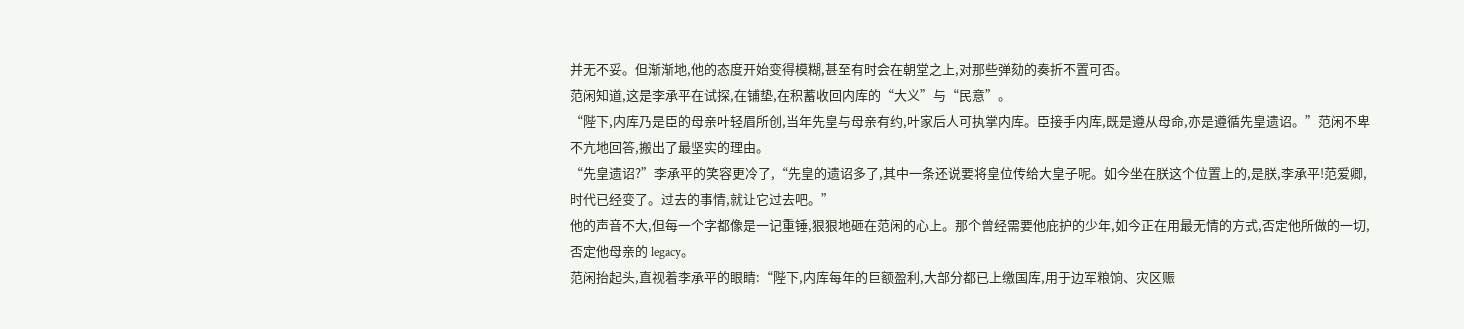并无不妥。但渐渐地,他的态度开始变得模糊,甚至有时会在朝堂之上,对那些弹劾的奏折不置可否。
范闲知道,这是李承平在试探,在铺垫,在积蓄收回内库的“大义”与“民意”。
“陛下,内库乃是臣的母亲叶轻眉所创,当年先皇与母亲有约,叶家后人可执掌内库。臣接手内库,既是遵从母命,亦是遵循先皇遗诏。”范闲不卑不亢地回答,搬出了最坚实的理由。
“先皇遗诏?”李承平的笑容更冷了,“先皇的遗诏多了,其中一条还说要将皇位传给大皇子呢。如今坐在朕这个位置上的,是朕,李承平!范爱卿,时代已经变了。过去的事情,就让它过去吧。”
他的声音不大,但每一个字都像是一记重锤,狠狠地砸在范闲的心上。那个曾经需要他庇护的少年,如今正在用最无情的方式,否定他所做的一切,否定他母亲的 legacy。
范闲抬起头,直视着李承平的眼睛:“陛下,内库每年的巨额盈利,大部分都已上缴国库,用于边军粮饷、灾区赈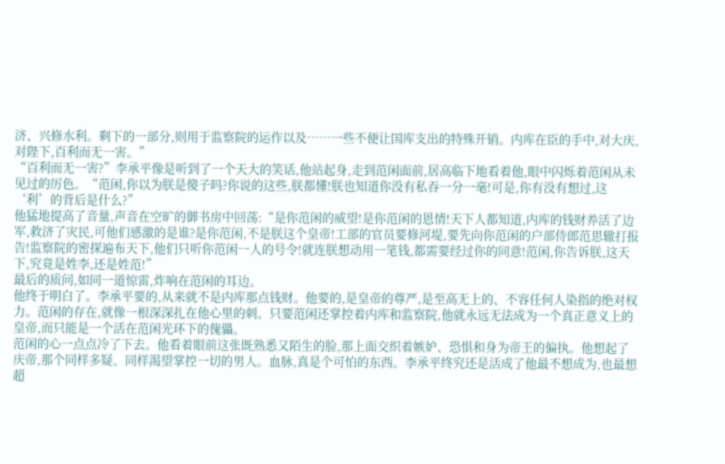济、兴修水利。剩下的一部分,则用于监察院的运作以及……一些不便让国库支出的特殊开销。内库在臣的手中,对大庆,对陛下,百利而无一害。”
“百利而无一害?”李承平像是听到了一个天大的笑话,他站起身,走到范闲面前,居高临下地看着他,眼中闪烁着范闲从未见过的厉色。“范闲,你以为朕是傻子吗?你说的这些,朕都懂!朕也知道你没有私吞一分一毫!可是,你有没有想过,这‘利’的背后是什么?”
他猛地提高了音量,声音在空旷的御书房中回荡:“是你范闲的威望!是你范闲的恩情!天下人都知道,内库的钱财养活了边军,救济了灾民,可他们感激的是谁?是你范闲,不是朕这个皇帝!工部的官员要修河堤,要先向你范闲的户部侍郎范思辙打报告!监察院的密探遍布天下,他们只听你范闲一人的号令!就连朕想动用一笔钱,都需要经过你的同意!范闲,你告诉朕,这天下,究竟是姓李,还是姓范!”
最后的质问,如同一道惊雷,炸响在范闲的耳边。
他终于明白了。李承平要的,从来就不是内库那点钱财。他要的,是皇帝的尊严,是至高无上的、不容任何人染指的绝对权力。范闲的存在,就像一根深深扎在他心里的刺。只要范闲还掌控着内库和监察院,他就永远无法成为一个真正意义上的皇帝,而只能是一个活在范闲光环下的傀儡。
范闲的心一点点冷了下去。他看着眼前这张既熟悉又陌生的脸,那上面交织着嫉妒、恐惧和身为帝王的偏执。他想起了庆帝,那个同样多疑、同样渴望掌控一切的男人。血脉,真是个可怕的东西。李承平终究还是活成了他最不想成为,也最想超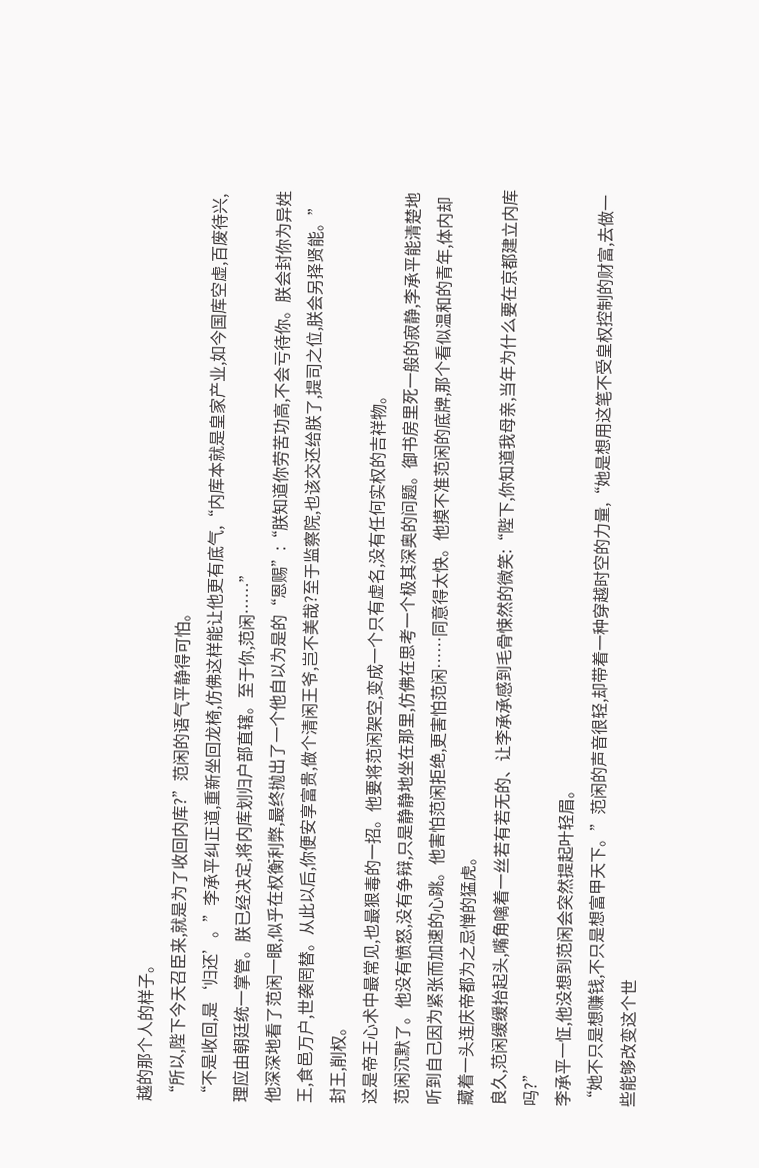越的那个人的样子。
“所以,陛下今天召臣来,就是为了收回内库?”范闲的语气平静得可怕。
“不是收回,是‘归还’。”李承平纠正道,重新坐回龙椅,仿佛这样能让他更有底气,“内库本就是皇家产业,如今国库空虚,百废待兴,理应由朝廷统一掌管。朕已经决定,将内库划归户部直辖。至于你,范闲……”
他深深地看了范闲一眼,似乎在权衡利弊,最终抛出了一个他自以为是的“恩赐”:“朕知道你劳苦功高,不会亏待你。朕会封你为异姓王,食邑万户,世袭罔替。从此以后,你便安享富贵,做个清闲王爷,岂不美哉?至于监察院,也该交还给朕了,提司之位,朕会另择贤能。”
封王,削权。
这是帝王心术中最常见,也最狠毒的一招。他要将范闲架空,变成一个只有虚名,没有任何实权的吉祥物。
范闲沉默了。他没有愤怒,没有争辩,只是静静地坐在那里,仿佛在思考一个极其深奥的问题。御书房里死一般的寂静,李承平能清楚地听到自己因为紧张而加速的心跳。他害怕范闲拒绝,更害怕范闲……同意得太快。他摸不准范闲的底牌,那个看似温和的青年,体内却藏着一头连庆帝都为之忌惮的猛虎。
良久,范闲缓缓抬起头,嘴角噙着一丝若有若无的、让李承承感到毛骨悚然的微笑:“陛下,你知道我母亲,当年为什么要在京都建立内库吗?”
李承平一怔,他没想到范闲会突然提起叶轻眉。
“她不只是想赚钱,不只是想富甲天下。”范闲的声音很轻,却带着一种穿越时空的力量,“她是想用这笔不受皇权控制的财富,去做一些能够改变这个世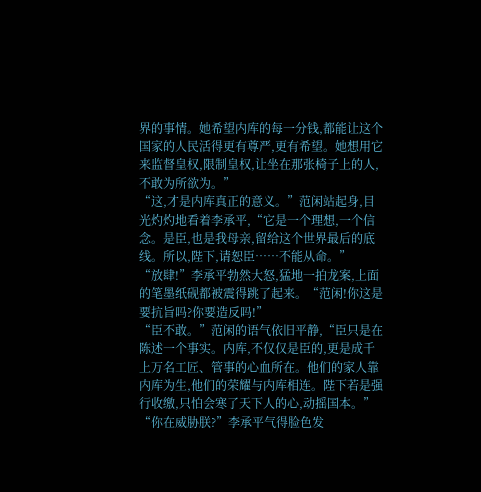界的事情。她希望内库的每一分钱,都能让这个国家的人民活得更有尊严,更有希望。她想用它来监督皇权,限制皇权,让坐在那张椅子上的人,不敢为所欲为。”
“这,才是内库真正的意义。”范闲站起身,目光灼灼地看着李承平,“它是一个理想,一个信念。是臣,也是我母亲,留给这个世界最后的底线。所以,陛下,请恕臣……不能从命。”
“放肆!”李承平勃然大怒,猛地一拍龙案,上面的笔墨纸砚都被震得跳了起来。“范闲!你这是要抗旨吗?你要造反吗!”
“臣不敢。”范闲的语气依旧平静,“臣只是在陈述一个事实。内库,不仅仅是臣的,更是成千上万名工匠、管事的心血所在。他们的家人靠内库为生,他们的荣耀与内库相连。陛下若是强行收缴,只怕会寒了天下人的心,动摇国本。”
“你在威胁朕?”李承平气得脸色发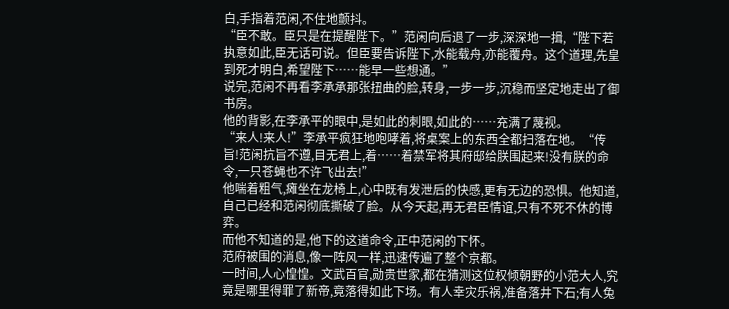白,手指着范闲,不住地颤抖。
“臣不敢。臣只是在提醒陛下。”范闲向后退了一步,深深地一揖,“陛下若执意如此,臣无话可说。但臣要告诉陛下,水能载舟,亦能覆舟。这个道理,先皇到死才明白,希望陛下……能早一些想通。”
说完,范闲不再看李承承那张扭曲的脸,转身,一步一步,沉稳而坚定地走出了御书房。
他的背影,在李承平的眼中,是如此的刺眼,如此的……充满了蔑视。
“来人!来人!”李承平疯狂地咆哮着,将桌案上的东西全都扫落在地。“传旨!范闲抗旨不遵,目无君上,着……着禁军将其府邸给朕围起来!没有朕的命令,一只苍蝇也不许飞出去!”
他喘着粗气,瘫坐在龙椅上,心中既有发泄后的快感,更有无边的恐惧。他知道,自己已经和范闲彻底撕破了脸。从今天起,再无君臣情谊,只有不死不休的博弈。
而他不知道的是,他下的这道命令,正中范闲的下怀。
范府被围的消息,像一阵风一样,迅速传遍了整个京都。
一时间,人心惶惶。文武百官,勋贵世家,都在猜测这位权倾朝野的小范大人,究竟是哪里得罪了新帝,竟落得如此下场。有人幸灾乐祸,准备落井下石;有人兔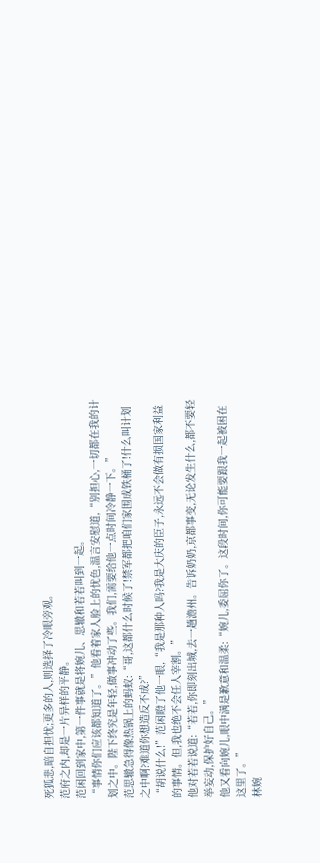死狐悲,暗自担忧;更多的人,则选择了冷眼旁观。
范府之内,却是一片异样的平静。
范闲回到家中,第一件事就是将婉儿、思辙和若若叫到一起。
“事情你们应该都知道了。”他看着家人脸上的忧色,温言安慰道,“别担心,一切都在我的计划之中。陛下终究是年轻,做事冲动了些。我们,需要给他一点时间冷静一下。”
范思辙急得像热锅上的蚂蚁:“哥,这都什么时候了!禁军都把咱们家围成铁桶了!什么叫计划之中啊?难道你想造反不成?”
“胡说什么!”范闲瞪了他一眼,“我是那种人吗?我是大庆的臣子,永远不会做有损国家利益的事情。但,我也绝不会任人宰割。”
他对若若说道:“若若,你即刻出城,去一趟澹州。告诉奶奶,京都事变,无论发生什么,都不要轻举妄动,保护好自己。”
他又看向婉儿,眼中满是歉意和温柔:“婉儿,委屈你了。这段时间,你可能要跟我一起被困在这里了。”
林婉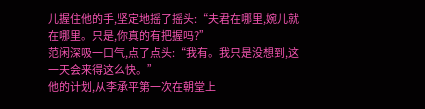儿握住他的手,坚定地摇了摇头:“夫君在哪里,婉儿就在哪里。只是,你真的有把握吗?”
范闲深吸一口气,点了点头:“我有。我只是没想到,这一天会来得这么快。”
他的计划,从李承平第一次在朝堂上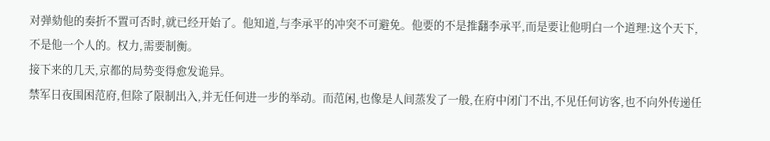对弹劾他的奏折不置可否时,就已经开始了。他知道,与李承平的冲突不可避免。他要的不是推翻李承平,而是要让他明白一个道理:这个天下,不是他一个人的。权力,需要制衡。
接下来的几天,京都的局势变得愈发诡异。
禁军日夜围困范府,但除了限制出入,并无任何进一步的举动。而范闲,也像是人间蒸发了一般,在府中闭门不出,不见任何访客,也不向外传递任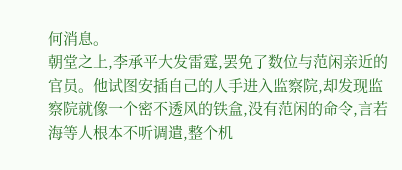何消息。
朝堂之上,李承平大发雷霆,罢免了数位与范闲亲近的官员。他试图安插自己的人手进入监察院,却发现监察院就像一个密不透风的铁盒,没有范闲的命令,言若海等人根本不听调遣,整个机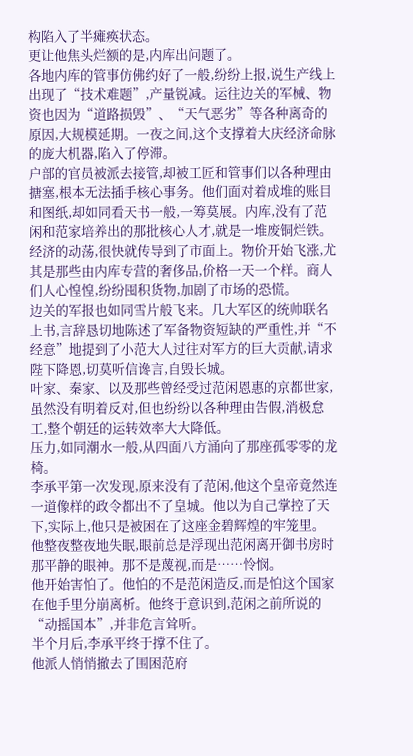构陷入了半瘫痪状态。
更让他焦头烂额的是,内库出问题了。
各地内库的管事仿佛约好了一般,纷纷上报,说生产线上出现了“技术难题”,产量锐减。运往边关的军械、物资也因为“道路损毁”、“天气恶劣”等各种离奇的原因,大规模延期。一夜之间,这个支撑着大庆经济命脉的庞大机器,陷入了停滞。
户部的官员被派去接管,却被工匠和管事们以各种理由搪塞,根本无法插手核心事务。他们面对着成堆的账目和图纸,却如同看天书一般,一筹莫展。内库,没有了范闲和范家培养出的那批核心人才,就是一堆废铜烂铁。
经济的动荡,很快就传导到了市面上。物价开始飞涨,尤其是那些由内库专营的奢侈品,价格一天一个样。商人们人心惶惶,纷纷囤积货物,加剧了市场的恐慌。
边关的军报也如同雪片般飞来。几大军区的统帅联名上书,言辞恳切地陈述了军备物资短缺的严重性,并“不经意”地提到了小范大人过往对军方的巨大贡献,请求陛下降恩,切莫听信谗言,自毁长城。
叶家、秦家、以及那些曾经受过范闲恩惠的京都世家,虽然没有明着反对,但也纷纷以各种理由告假,消极怠工,整个朝廷的运转效率大大降低。
压力,如同潮水一般,从四面八方涌向了那座孤零零的龙椅。
李承平第一次发现,原来没有了范闲,他这个皇帝竟然连一道像样的政令都出不了皇城。他以为自己掌控了天下,实际上,他只是被困在了这座金碧辉煌的牢笼里。
他整夜整夜地失眠,眼前总是浮现出范闲离开御书房时那平静的眼神。那不是蔑视,而是……怜悯。
他开始害怕了。他怕的不是范闲造反,而是怕这个国家在他手里分崩离析。他终于意识到,范闲之前所说的“动摇国本”,并非危言耸听。
半个月后,李承平终于撑不住了。
他派人悄悄撤去了围困范府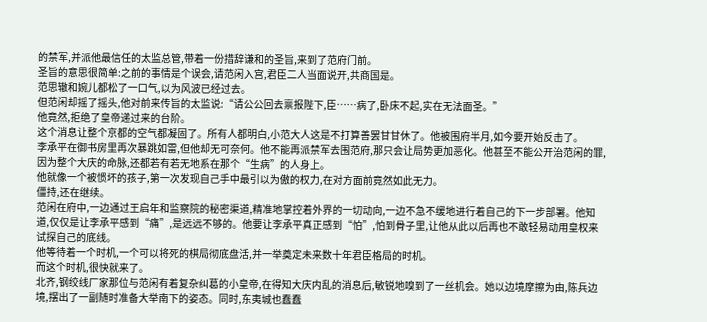的禁军,并派他最信任的太监总管,带着一份措辞谦和的圣旨,来到了范府门前。
圣旨的意思很简单:之前的事情是个误会,请范闲入宫,君臣二人当面说开,共商国是。
范思辙和婉儿都松了一口气,以为风波已经过去。
但范闲却摇了摇头,他对前来传旨的太监说:“请公公回去禀报陛下,臣……病了,卧床不起,实在无法面圣。”
他竟然,拒绝了皇帝递过来的台阶。
这个消息让整个京都的空气都凝固了。所有人都明白,小范大人这是不打算善罢甘甘休了。他被围府半月,如今要开始反击了。
李承平在御书房里再次暴跳如雷,但他却无可奈何。他不能再派禁军去围范府,那只会让局势更加恶化。他甚至不能公开治范闲的罪,因为整个大庆的命脉,还都若有若无地系在那个“生病”的人身上。
他就像一个被惯坏的孩子,第一次发现自己手中最引以为傲的权力,在对方面前竟然如此无力。
僵持,还在继续。
范闲在府中,一边通过王启年和监察院的秘密渠道,精准地掌控着外界的一切动向,一边不急不缓地进行着自己的下一步部署。他知道,仅仅是让李承平感到“痛”,是远远不够的。他要让李承平真正感到“怕”,怕到骨子里,让他从此以后再也不敢轻易动用皇权来试探自己的底线。
他等待着一个时机,一个可以将死的棋局彻底盘活,并一举奠定未来数十年君臣格局的时机。
而这个时机,很快就来了。
北齐,钢绞线厂家那位与范闲有着复杂纠葛的小皇帝,在得知大庆内乱的消息后,敏锐地嗅到了一丝机会。她以边境摩擦为由,陈兵边境,摆出了一副随时准备大举南下的姿态。同时,东夷城也蠢蠢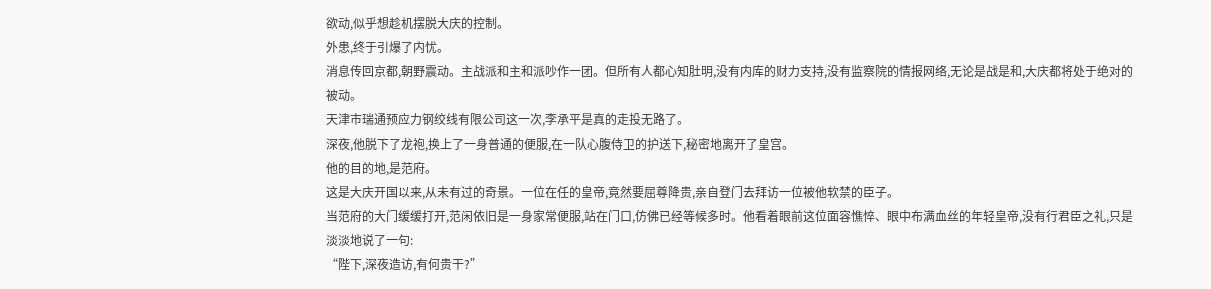欲动,似乎想趁机摆脱大庆的控制。
外患,终于引爆了内忧。
消息传回京都,朝野震动。主战派和主和派吵作一团。但所有人都心知肚明,没有内库的财力支持,没有监察院的情报网络,无论是战是和,大庆都将处于绝对的被动。
天津市瑞通预应力钢绞线有限公司这一次,李承平是真的走投无路了。
深夜,他脱下了龙袍,换上了一身普通的便服,在一队心腹侍卫的护送下,秘密地离开了皇宫。
他的目的地,是范府。
这是大庆开国以来,从未有过的奇景。一位在任的皇帝,竟然要屈尊降贵,亲自登门去拜访一位被他软禁的臣子。
当范府的大门缓缓打开,范闲依旧是一身家常便服,站在门口,仿佛已经等候多时。他看着眼前这位面容憔悴、眼中布满血丝的年轻皇帝,没有行君臣之礼,只是淡淡地说了一句:
“陛下,深夜造访,有何贵干?”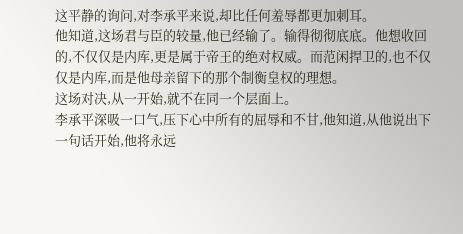这平静的询问,对李承平来说,却比任何羞辱都更加刺耳。
他知道,这场君与臣的较量,他已经输了。输得彻彻底底。他想收回的,不仅仅是内库,更是属于帝王的绝对权威。而范闲捍卫的,也不仅仅是内库,而是他母亲留下的那个制衡皇权的理想。
这场对决,从一开始,就不在同一个层面上。
李承平深吸一口气,压下心中所有的屈辱和不甘,他知道,从他说出下一句话开始,他将永远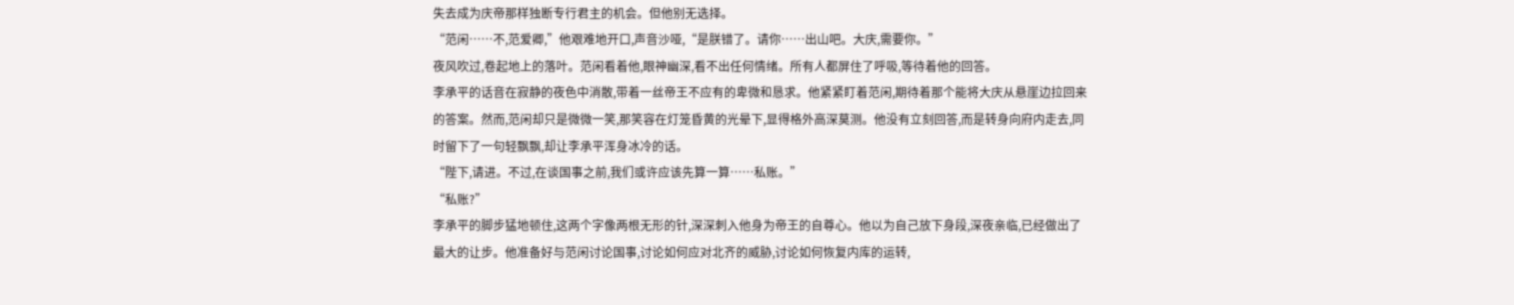失去成为庆帝那样独断专行君主的机会。但他别无选择。
“范闲……不,范爱卿,”他艰难地开口,声音沙哑,“是朕错了。请你……出山吧。大庆,需要你。”
夜风吹过,卷起地上的落叶。范闲看着他,眼神幽深,看不出任何情绪。所有人都屏住了呼吸,等待着他的回答。
李承平的话音在寂静的夜色中消散,带着一丝帝王不应有的卑微和恳求。他紧紧盯着范闲,期待着那个能将大庆从悬崖边拉回来的答案。然而,范闲却只是微微一笑,那笑容在灯笼昏黄的光晕下,显得格外高深莫测。他没有立刻回答,而是转身向府内走去,同时留下了一句轻飘飘,却让李承平浑身冰冷的话。
“陛下,请进。不过,在谈国事之前,我们或许应该先算一算……私账。”
“私账?”
李承平的脚步猛地顿住,这两个字像两根无形的针,深深刺入他身为帝王的自尊心。他以为自己放下身段,深夜亲临,已经做出了最大的让步。他准备好与范闲讨论国事,讨论如何应对北齐的威胁,讨论如何恢复内库的运转,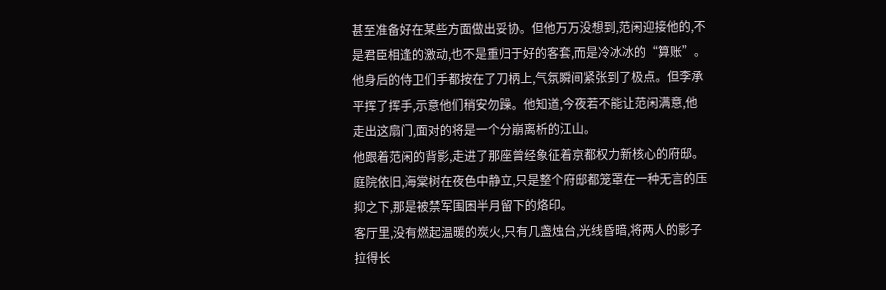甚至准备好在某些方面做出妥协。但他万万没想到,范闲迎接他的,不是君臣相逢的激动,也不是重归于好的客套,而是冷冰冰的“算账”。
他身后的侍卫们手都按在了刀柄上,气氛瞬间紧张到了极点。但李承平挥了挥手,示意他们稍安勿躁。他知道,今夜若不能让范闲满意,他走出这扇门,面对的将是一个分崩离析的江山。
他跟着范闲的背影,走进了那座曾经象征着京都权力新核心的府邸。庭院依旧,海棠树在夜色中静立,只是整个府邸都笼罩在一种无言的压抑之下,那是被禁军围困半月留下的烙印。
客厅里,没有燃起温暖的炭火,只有几盏烛台,光线昏暗,将两人的影子拉得长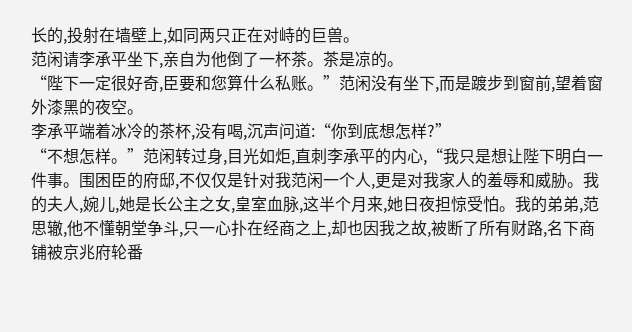长的,投射在墙壁上,如同两只正在对峙的巨兽。
范闲请李承平坐下,亲自为他倒了一杯茶。茶是凉的。
“陛下一定很好奇,臣要和您算什么私账。”范闲没有坐下,而是踱步到窗前,望着窗外漆黑的夜空。
李承平端着冰冷的茶杯,没有喝,沉声问道:“你到底想怎样?”
“不想怎样。”范闲转过身,目光如炬,直刺李承平的内心,“我只是想让陛下明白一件事。围困臣的府邸,不仅仅是针对我范闲一个人,更是对我家人的羞辱和威胁。我的夫人,婉儿,她是长公主之女,皇室血脉,这半个月来,她日夜担惊受怕。我的弟弟,范思辙,他不懂朝堂争斗,只一心扑在经商之上,却也因我之故,被断了所有财路,名下商铺被京兆府轮番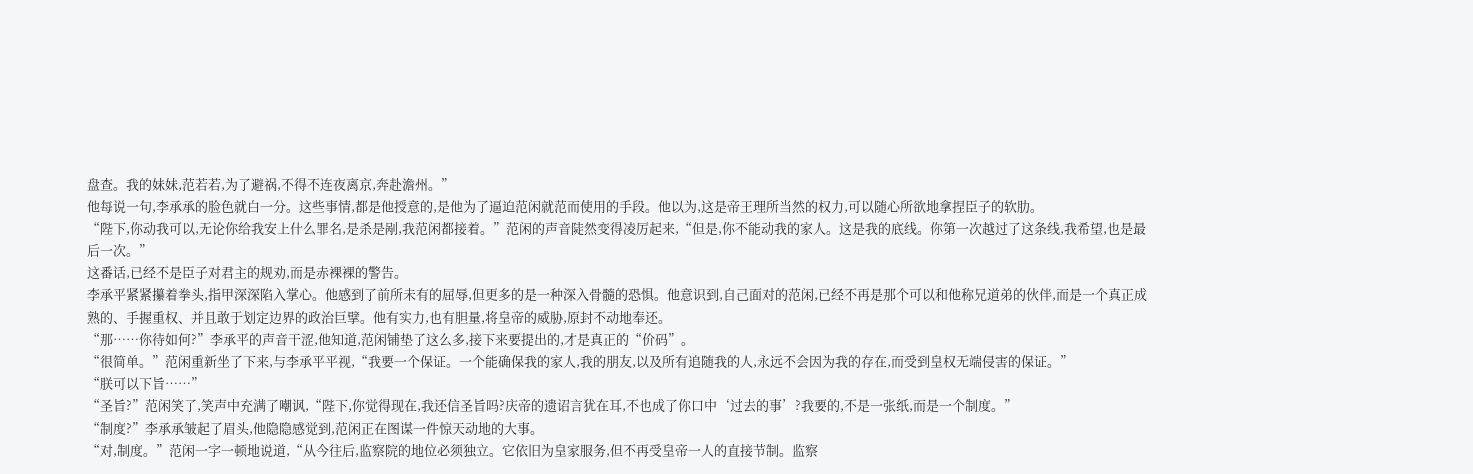盘查。我的妹妹,范若若,为了避祸,不得不连夜离京,奔赴澹州。”
他每说一句,李承承的脸色就白一分。这些事情,都是他授意的,是他为了逼迫范闲就范而使用的手段。他以为,这是帝王理所当然的权力,可以随心所欲地拿捏臣子的软肋。
“陛下,你动我可以,无论你给我安上什么罪名,是杀是剐,我范闲都接着。”范闲的声音陡然变得凌厉起来,“但是,你不能动我的家人。这是我的底线。你第一次越过了这条线,我希望,也是最后一次。”
这番话,已经不是臣子对君主的规劝,而是赤裸裸的警告。
李承平紧紧攥着拳头,指甲深深陷入掌心。他感到了前所未有的屈辱,但更多的是一种深入骨髓的恐惧。他意识到,自己面对的范闲,已经不再是那个可以和他称兄道弟的伙伴,而是一个真正成熟的、手握重权、并且敢于划定边界的政治巨擘。他有实力,也有胆量,将皇帝的威胁,原封不动地奉还。
“那……你待如何?”李承平的声音干涩,他知道,范闲铺垫了这么多,接下来要提出的,才是真正的“价码”。
“很简单。”范闲重新坐了下来,与李承平平视,“我要一个保证。一个能确保我的家人,我的朋友,以及所有追随我的人,永远不会因为我的存在,而受到皇权无端侵害的保证。”
“朕可以下旨……”
“圣旨?”范闲笑了,笑声中充满了嘲讽,“陛下,你觉得现在,我还信圣旨吗?庆帝的遗诏言犹在耳,不也成了你口中‘过去的事’?我要的,不是一张纸,而是一个制度。”
“制度?”李承承皱起了眉头,他隐隐感觉到,范闲正在图谋一件惊天动地的大事。
“对,制度。”范闲一字一顿地说道,“从今往后,监察院的地位必须独立。它依旧为皇家服务,但不再受皇帝一人的直接节制。监察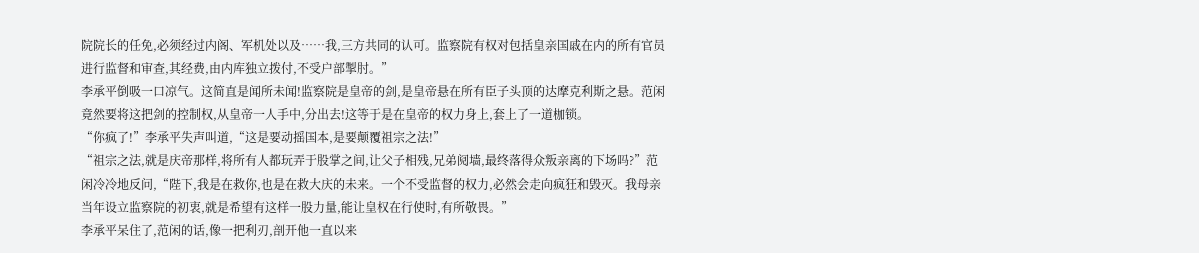院院长的任免,必须经过内阁、军机处以及……我,三方共同的认可。监察院有权对包括皇亲国戚在内的所有官员进行监督和审查,其经费,由内库独立拨付,不受户部掣肘。”
李承平倒吸一口凉气。这简直是闻所未闻!监察院是皇帝的剑,是皇帝悬在所有臣子头顶的达摩克利斯之悬。范闲竟然要将这把剑的控制权,从皇帝一人手中,分出去!这等于是在皇帝的权力身上,套上了一道枷锁。
“你疯了!”李承平失声叫道,“这是要动摇国本,是要颠覆祖宗之法!”
“祖宗之法,就是庆帝那样,将所有人都玩弄于股掌之间,让父子相残,兄弟阋墙,最终落得众叛亲离的下场吗?”范闲冷冷地反问,“陛下,我是在救你,也是在救大庆的未来。一个不受监督的权力,必然会走向疯狂和毁灭。我母亲当年设立监察院的初衷,就是希望有这样一股力量,能让皇权在行使时,有所敬畏。”
李承平呆住了,范闲的话,像一把利刃,剖开他一直以来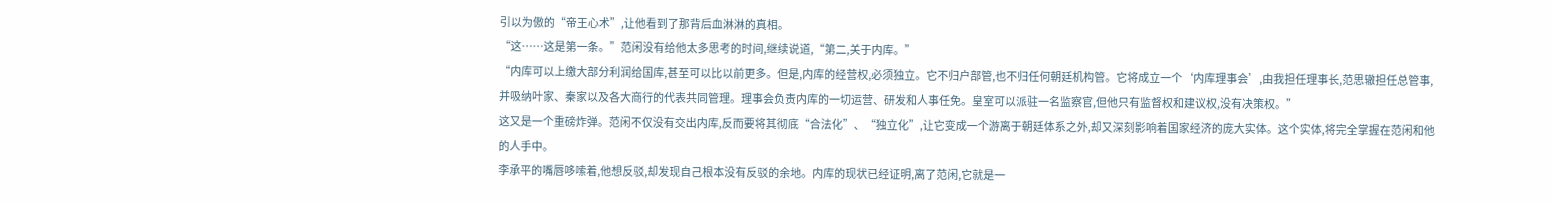引以为傲的“帝王心术”,让他看到了那背后血淋淋的真相。
“这……这是第一条。”范闲没有给他太多思考的时间,继续说道,“第二,关于内库。”
“内库可以上缴大部分利润给国库,甚至可以比以前更多。但是,内库的经营权,必须独立。它不归户部管,也不归任何朝廷机构管。它将成立一个‘内库理事会’,由我担任理事长,范思辙担任总管事,并吸纳叶家、秦家以及各大商行的代表共同管理。理事会负责内库的一切运营、研发和人事任免。皇室可以派驻一名监察官,但他只有监督权和建议权,没有决策权。”
这又是一个重磅炸弹。范闲不仅没有交出内库,反而要将其彻底“合法化”、“独立化”,让它变成一个游离于朝廷体系之外,却又深刻影响着国家经济的庞大实体。这个实体,将完全掌握在范闲和他的人手中。
李承平的嘴唇哆嗦着,他想反驳,却发现自己根本没有反驳的余地。内库的现状已经证明,离了范闲,它就是一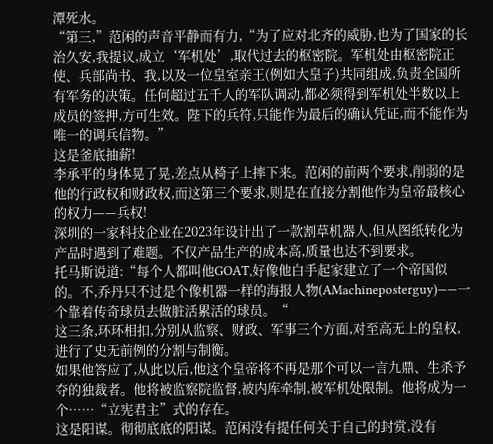潭死水。
“第三,”范闲的声音平静而有力,“为了应对北齐的威胁,也为了国家的长治久安,我提议,成立‘军机处’,取代过去的枢密院。军机处由枢密院正使、兵部尚书、我,以及一位皇室亲王(例如大皇子)共同组成,负责全国所有军务的决策。任何超过五千人的军队调动,都必须得到军机处半数以上成员的签押,方可生效。陛下的兵符,只能作为最后的确认凭证,而不能作为唯一的调兵信物。”
这是釜底抽薪!
李承平的身体晃了晃,差点从椅子上摔下来。范闲的前两个要求,削弱的是他的行政权和财政权,而这第三个要求,则是在直接分割他作为皇帝最核心的权力——兵权!
深圳的一家科技企业在2023年设计出了一款割草机器人,但从图纸转化为产品时遇到了难题。不仅产品生产的成本高,质量也达不到要求。
托马斯说道:“每个人都叫他GOAT,好像他白手起家建立了一个帝国似的。不,乔丹只不过是个像机器一样的海报人物(AMachineposterguy)——一个靠着传奇球员去做脏活累活的球员。“
这三条,环环相扣,分别从监察、财政、军事三个方面,对至高无上的皇权,进行了史无前例的分割与制衡。
如果他答应了,从此以后,他这个皇帝将不再是那个可以一言九鼎、生杀予夺的独裁者。他将被监察院监督,被内库牵制,被军机处限制。他将成为一个……“立宪君主”式的存在。
这是阳谋。彻彻底底的阳谋。范闲没有提任何关于自己的封赏,没有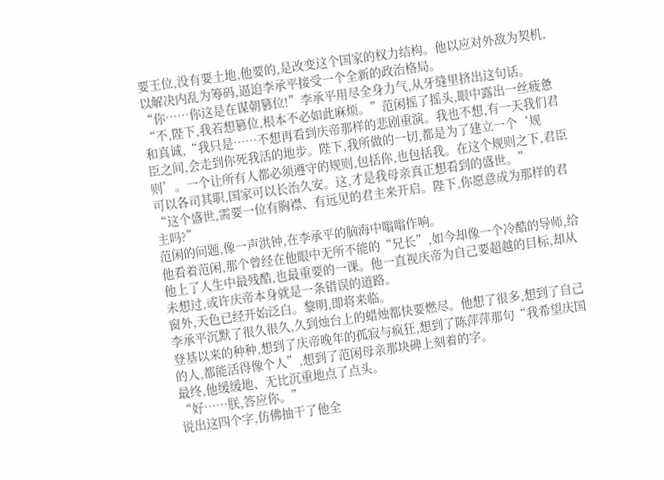要王位,没有要土地,他要的,是改变这个国家的权力结构。他以应对外敌为契机,以解决内乱为筹码,逼迫李承平接受一个全新的政治格局。
“你……你这是在谋朝篡位!”李承平用尽全身力气,从牙缝里挤出这句话。
“不,陛下,我若想篡位,根本不必如此麻烦。”范闲摇了摇头,眼中露出一丝疲惫和真诚,“我只是……不想再看到庆帝那样的悲剧重演。我也不想,有一天我们君臣之间,会走到你死我活的地步。陛下,我所做的一切,都是为了建立一个‘规则’。一个让所有人都必须遵守的规则,包括你,也包括我。在这个规则之下,君臣可以各司其职,国家可以长治久安。这,才是我母亲真正想看到的盛世。”
“这个盛世,需要一位有胸襟、有远见的君主来开启。陛下,你愿意成为那样的君主吗?”
范闲的问题,像一声洪钟,在李承平的脑海中嗡嗡作响。
他看着范闲,那个曾经在他眼中无所不能的“兄长”,如今却像一个冷酷的导师,给他上了人生中最残酷,也最重要的一课。他一直视庆帝为自己要超越的目标,却从未想过,或许庆帝本身就是一条错误的道路。
窗外,天色已经开始泛白。黎明,即将来临。
李承平沉默了很久很久,久到烛台上的蜡烛都快要燃尽。他想了很多,想到了自己登基以来的种种,想到了庆帝晚年的孤寂与疯狂,想到了陈萍萍那句“我希望庆国的人,都能活得像个人”,想到了范闲母亲那块碑上刻着的字。
最终,他缓缓地、无比沉重地点了点头。
“好……朕,答应你。”
说出这四个字,仿佛抽干了他全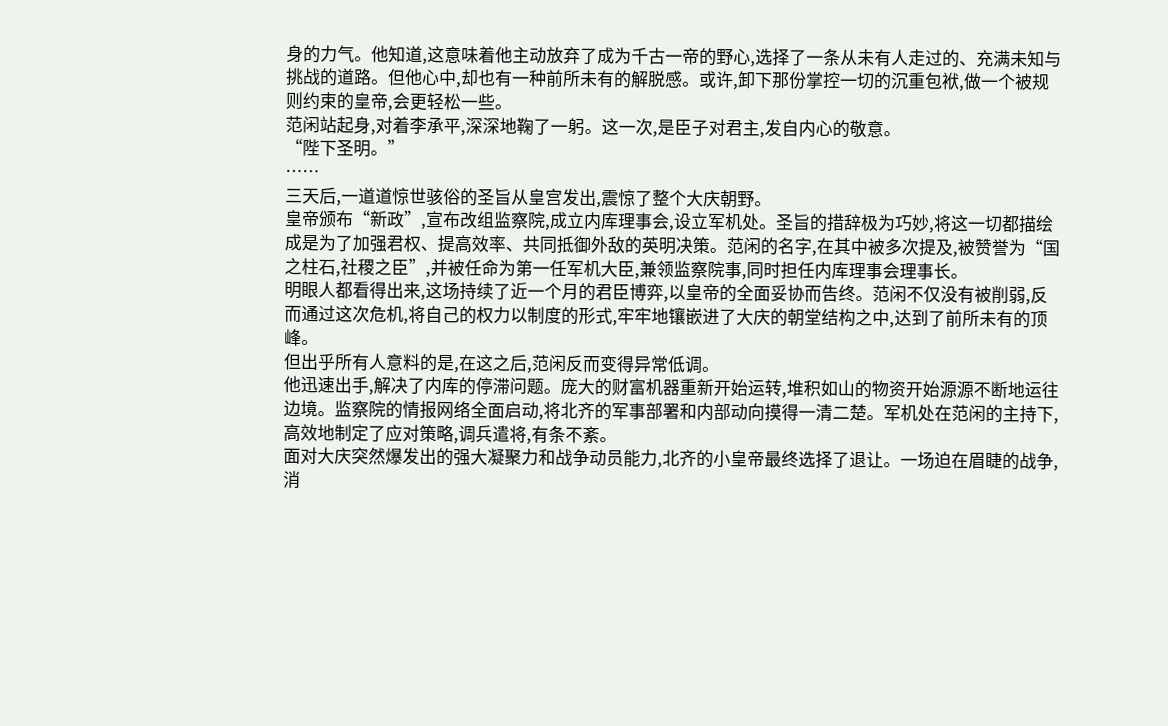身的力气。他知道,这意味着他主动放弃了成为千古一帝的野心,选择了一条从未有人走过的、充满未知与挑战的道路。但他心中,却也有一种前所未有的解脱感。或许,卸下那份掌控一切的沉重包袱,做一个被规则约束的皇帝,会更轻松一些。
范闲站起身,对着李承平,深深地鞠了一躬。这一次,是臣子对君主,发自内心的敬意。
“陛下圣明。”
……
三天后,一道道惊世骇俗的圣旨从皇宫发出,震惊了整个大庆朝野。
皇帝颁布“新政”,宣布改组监察院,成立内库理事会,设立军机处。圣旨的措辞极为巧妙,将这一切都描绘成是为了加强君权、提高效率、共同抵御外敌的英明决策。范闲的名字,在其中被多次提及,被赞誉为“国之柱石,社稷之臣”,并被任命为第一任军机大臣,兼领监察院事,同时担任内库理事会理事长。
明眼人都看得出来,这场持续了近一个月的君臣博弈,以皇帝的全面妥协而告终。范闲不仅没有被削弱,反而通过这次危机,将自己的权力以制度的形式,牢牢地镶嵌进了大庆的朝堂结构之中,达到了前所未有的顶峰。
但出乎所有人意料的是,在这之后,范闲反而变得异常低调。
他迅速出手,解决了内库的停滞问题。庞大的财富机器重新开始运转,堆积如山的物资开始源源不断地运往边境。监察院的情报网络全面启动,将北齐的军事部署和内部动向摸得一清二楚。军机处在范闲的主持下,高效地制定了应对策略,调兵遣将,有条不紊。
面对大庆突然爆发出的强大凝聚力和战争动员能力,北齐的小皇帝最终选择了退让。一场迫在眉睫的战争,消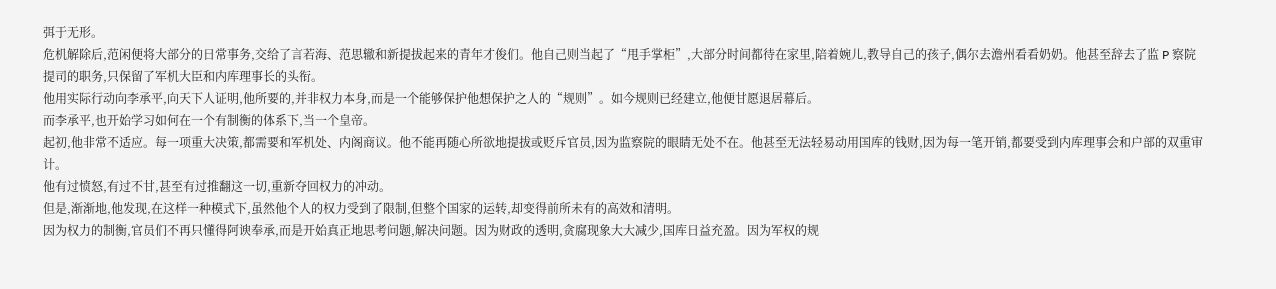弭于无形。
危机解除后,范闲便将大部分的日常事务,交给了言若海、范思辙和新提拔起来的青年才俊们。他自己则当起了“甩手掌柜”,大部分时间都待在家里,陪着婉儿,教导自己的孩子,偶尔去澹州看看奶奶。他甚至辞去了监 P 察院提司的职务,只保留了军机大臣和内库理事长的头衔。
他用实际行动向李承平,向天下人证明,他所要的,并非权力本身,而是一个能够保护他想保护之人的“规则”。如今规则已经建立,他便甘愿退居幕后。
而李承平,也开始学习如何在一个有制衡的体系下,当一个皇帝。
起初,他非常不适应。每一项重大决策,都需要和军机处、内阁商议。他不能再随心所欲地提拔或贬斥官员,因为监察院的眼睛无处不在。他甚至无法轻易动用国库的钱财,因为每一笔开销,都要受到内库理事会和户部的双重审计。
他有过愤怒,有过不甘,甚至有过推翻这一切,重新夺回权力的冲动。
但是,渐渐地,他发现,在这样一种模式下,虽然他个人的权力受到了限制,但整个国家的运转,却变得前所未有的高效和清明。
因为权力的制衡,官员们不再只懂得阿谀奉承,而是开始真正地思考问题,解决问题。因为财政的透明,贪腐现象大大减少,国库日益充盈。因为军权的规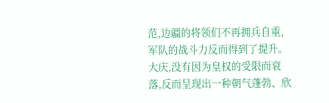范,边疆的将领们不再拥兵自重,军队的战斗力反而得到了提升。
大庆,没有因为皇权的受限而衰落,反而呈现出一种朝气蓬勃、欣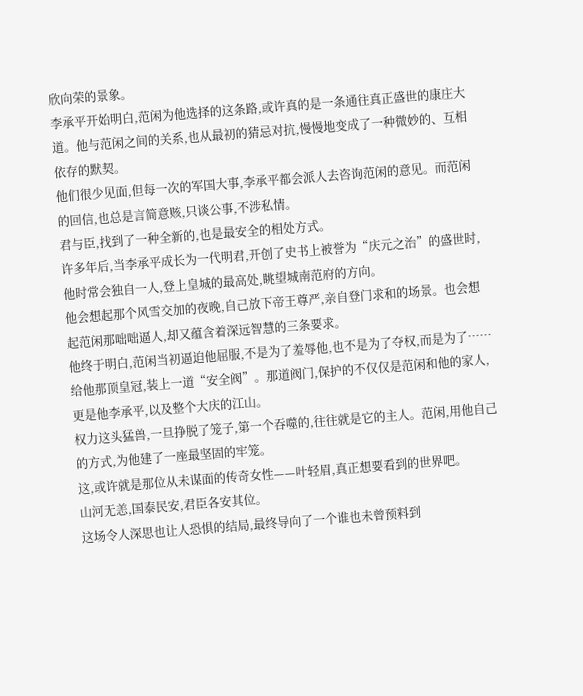欣向荣的景象。
李承平开始明白,范闲为他选择的这条路,或许真的是一条通往真正盛世的康庄大道。他与范闲之间的关系,也从最初的猜忌对抗,慢慢地变成了一种微妙的、互相依存的默契。
他们很少见面,但每一次的军国大事,李承平都会派人去咨询范闲的意见。而范闲的回信,也总是言简意赅,只谈公事,不涉私情。
君与臣,找到了一种全新的,也是最安全的相处方式。
许多年后,当李承平成长为一代明君,开创了史书上被誉为“庆元之治”的盛世时,他时常会独自一人,登上皇城的最高处,眺望城南范府的方向。
他会想起那个风雪交加的夜晚,自己放下帝王尊严,亲自登门求和的场景。也会想起范闲那咄咄逼人,却又蕴含着深远智慧的三条要求。
他终于明白,范闲当初逼迫他屈服,不是为了羞辱他,也不是为了夺权,而是为了……给他那顶皇冠,装上一道“安全阀”。那道阀门,保护的不仅仅是范闲和他的家人,更是他李承平,以及整个大庆的江山。
权力这头猛兽,一旦挣脱了笼子,第一个吞噬的,往往就是它的主人。范闲,用他自己的方式,为他建了一座最坚固的牢笼。
这,或许就是那位从未谋面的传奇女性——叶轻眉,真正想要看到的世界吧。
山河无恙,国泰民安,君臣各安其位。
这场令人深思也让人恐惧的结局,最终导向了一个谁也未曾预料到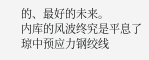的、最好的未来。
内库的风波终究是平息了琼中预应力钢绞线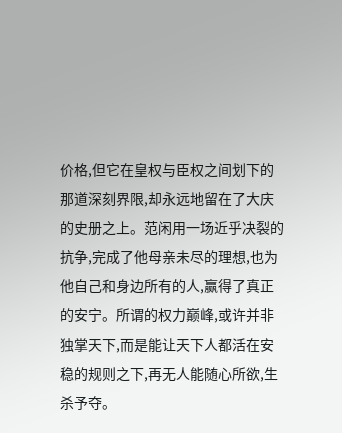价格,但它在皇权与臣权之间划下的那道深刻界限,却永远地留在了大庆的史册之上。范闲用一场近乎决裂的抗争,完成了他母亲未尽的理想,也为他自己和身边所有的人,赢得了真正的安宁。所谓的权力巅峰,或许并非独掌天下,而是能让天下人都活在安稳的规则之下,再无人能随心所欲,生杀予夺。